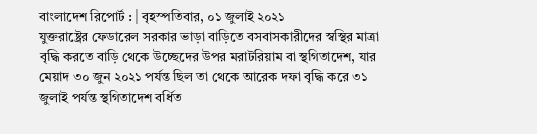বাংলাদেশ রিপোর্ট : | বৃহস্পতিবার, ০১ জুলাই ২০২১
যুক্তরাষ্ট্রের ফেডারেল সরকার ভাড়া বাড়িতে বসবাসকারীদের স্বস্থির মাত্রা বৃদ্ধি করতে বাড়ি থেকে উচ্ছেদের উপর মরাটরিয়াম বা স্থগিতাদেশ, যার মেয়াদ ৩০ জুন ২০২১ পর্যন্ত ছিল তা থেকে আরেক দফা বৃদ্ধি করে ৩১ জুলাই পর্যন্ত স্থগিতাদেশ বর্ধিত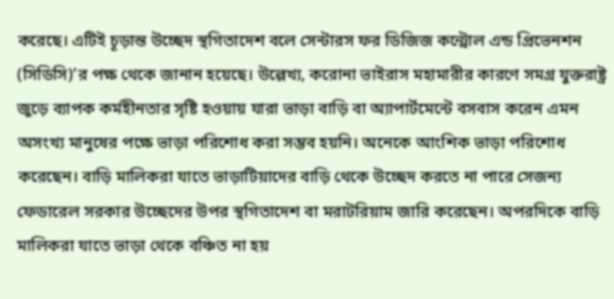করেছে। এটিই চূড়ান্ত উচ্ছেদ স্থগিতাদেশ বলে সেন্টারস ফর ডিজিজ কন্ট্রোল এন্ড প্রিভেনশন (সিডিসি)’র পক্ষ থেকে জানান হয়েছে। উল্লেখ্য, করোনা ভাইরাস মহামারীর কারণে সমগ্র যুক্তরাষ্ট্র জুড়ে ব্যাপক কর্মহীনতার সৃষ্টি হওয়ায় যারা ভাড়া বাড়ি বা অ্যাপার্টমেন্টে বসবাস করেন এমন অসংখ্য মানুষের পক্ষে ভাড়া পরিশোধ করা সম্ভব হয়নি। অনেকে আংশিক ভাড়া পরিশোধ করেছেন। বাড়ি মালিকরা যাতে ভাড়াটিয়াদের বাড়ি থেকে উচ্ছেদ করতে না পারে সেজন্য ফেডারেল সরকার উচ্ছেদের উপর স্থগিতাদেশ বা মরাটরিয়াম জারি করেছেন। অপরদিকে বাড়ি মালিকরা যাতে ভাড়া থেকে বঞ্চিত না হয়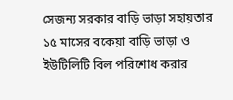সেজন্য সরকার বাড়ি ভাড়া সহায়তার ১৫ মাসের বকেয়া বাড়ি ভাড়া ও ইউটিলিটি বিল পরিশোধ করার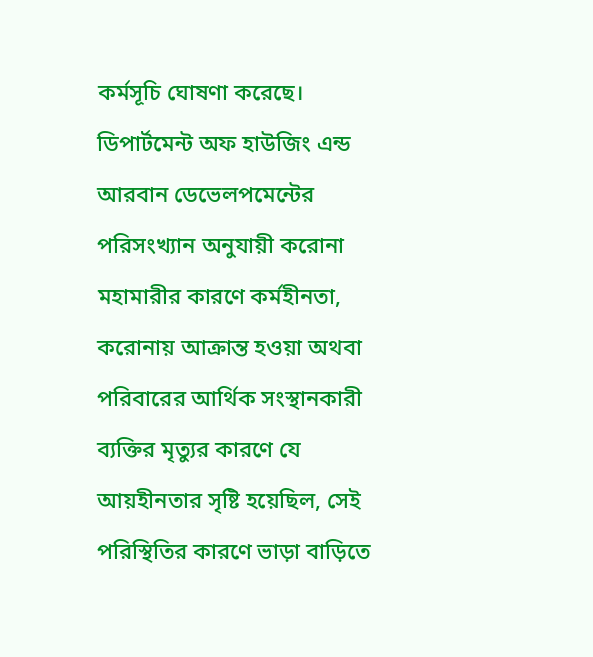কর্মসূচি ঘোষণা করেছে।
ডিপার্টমেন্ট অফ হাউজিং এন্ড আরবান ডেভেলপমেন্টের পরিসংখ্যান অনুযায়ী করোনা মহামারীর কারণে কর্মহীনতা, করোনায় আক্রান্ত হওয়া অথবা পরিবারের আর্থিক সংস্থানকারী ব্যক্তির মৃত্যুর কারণে যে আয়হীনতার সৃষ্টি হয়েছিল, সেই পরিস্থিতির কারণে ভাড়া বাড়িতে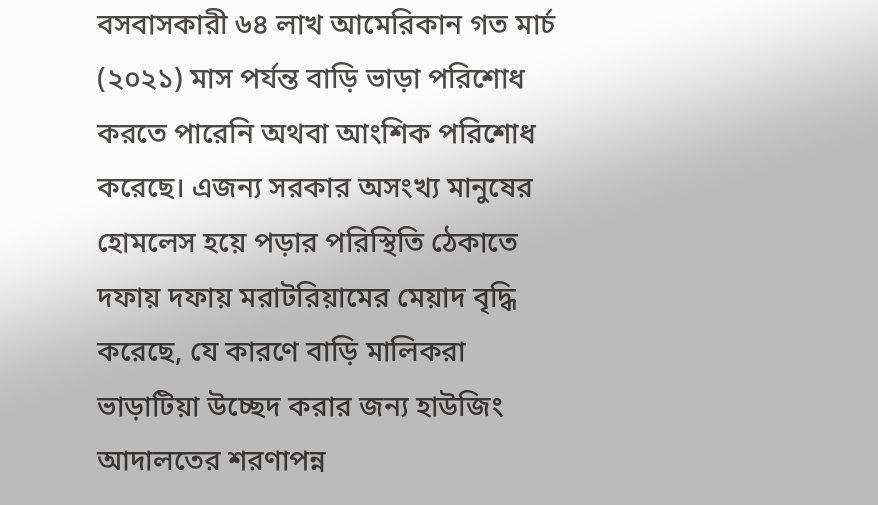বসবাসকারী ৬৪ লাখ আমেরিকান গত মার্চ (২০২১) মাস পর্যন্ত বাড়ি ভাড়া পরিশোধ করতে পারেনি অথবা আংশিক পরিশোধ করেছে। এজন্য সরকার অসংখ্য মানুষের হোমলেস হয়ে পড়ার পরিস্থিতি ঠেকাতে দফায় দফায় মরাটরিয়ামের মেয়াদ বৃদ্ধি করেছে, যে কারণে বাড়ি মালিকরা ভাড়াটিয়া উচ্ছেদ করার জন্য হাউজিং আদালতের শরণাপন্ন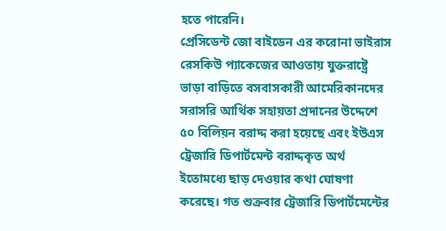হতে পারেনি।
প্রেসিডেন্ট জো বাইডেন এর করোনা ভাইরাস রেসকিউ প্যাকেজের আওতায় যুক্তরাষ্ট্রে ভাড়া বাড়িতে বসবাসকারী আমেরিকানদের সরাসরি আর্থিক সহায়তা প্রদানের উদ্দেশে ৫০ বিলিয়ন বরাদ্দ করা হয়েছে এবং ইউএস ট্রেজারি ডিপার্টমেন্ট বরাদ্দকৃত অর্থ ইতোমধ্যে ছাড় দেওয়ার কথা ঘোষণা করেছে। গত শুক্রবার ট্রেজারি ডিপার্টমেন্টের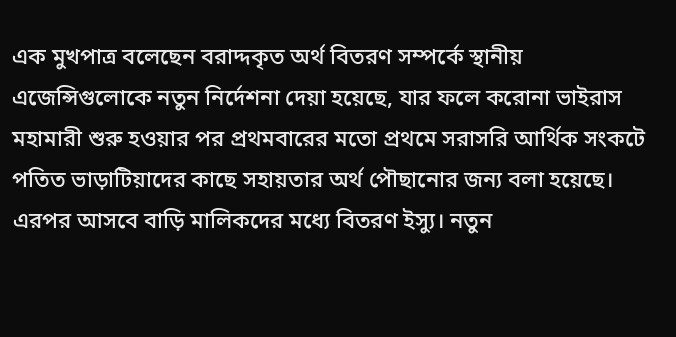এক মুখপাত্র বলেছেন বরাদ্দকৃত অর্থ বিতরণ সম্পর্কে স্থানীয় এজেন্সিগুলোকে নতুন নির্দেশনা দেয়া হয়েছে, যার ফলে করোনা ভাইরাস মহামারী শুরু হওয়ার পর প্রথমবারের মতো প্রথমে সরাসরি আর্থিক সংকটে পতিত ভাড়াটিয়াদের কাছে সহায়তার অর্থ পৌছানোর জন্য বলা হয়েছে। এরপর আসবে বাড়ি মালিকদের মধ্যে বিতরণ ইস্যু। নতুন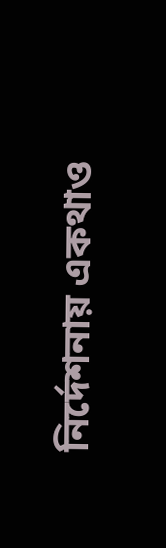নির্দেশনায় একথাও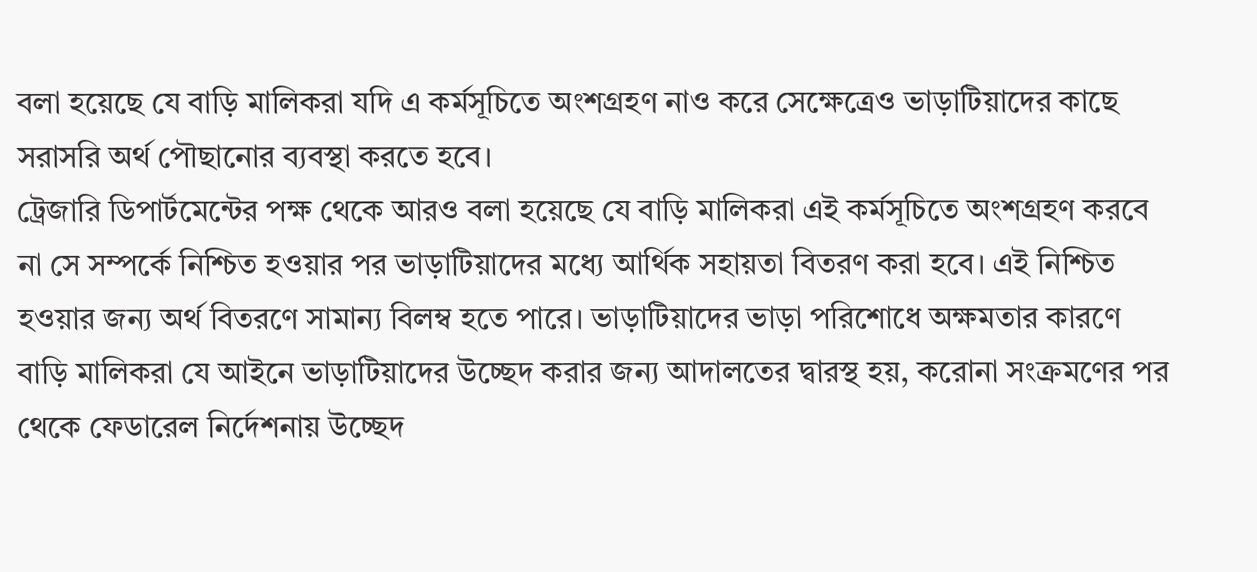বলা হয়েছে যে বাড়ি মালিকরা যদি এ কর্মসূচিতে অংশগ্রহণ নাও করে সেক্ষেত্রেও ভাড়াটিয়াদের কাছে সরাসরি অর্থ পৌছানোর ব্যবস্থা করতে হবে।
ট্রেজারি ডিপার্টমেন্টের পক্ষ থেকে আরও বলা হয়েছে যে বাড়ি মালিকরা এই কর্মসূচিতে অংশগ্রহণ করবে না সে সম্পর্কে নিশ্চিত হওয়ার পর ভাড়াটিয়াদের মধ্যে আর্থিক সহায়তা বিতরণ করা হবে। এই নিশ্চিত হওয়ার জন্য অর্থ বিতরণে সামান্য বিলম্ব হতে পারে। ভাড়াটিয়াদের ভাড়া পরিশোধে অক্ষমতার কারণে বাড়ি মালিকরা যে আইনে ভাড়াটিয়াদের উচ্ছেদ করার জন্য আদালতের দ্বারস্থ হয়, করোনা সংক্রমণের পর থেকে ফেডারেল নির্দেশনায় উচ্ছেদ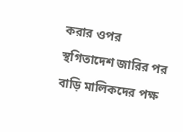করার ওপর স্থগিতাদেশ জারির পর বাড়ি মালিকদের পক্ষ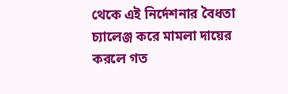থেকে এই নির্দেশনার বৈধতা চ্যালেঞ্জ করে মামলা দায়ের করলে গত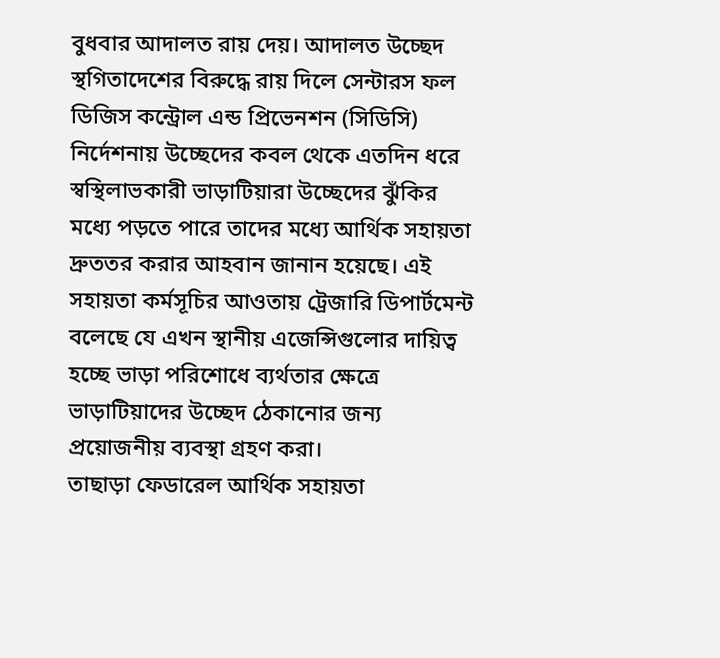বুধবার আদালত রায় দেয়। আদালত উচ্ছেদ স্থগিতাদেশের বিরুদ্ধে রায় দিলে সেন্টারস ফল ডিজিস কন্ট্রোল এন্ড প্রিভেনশন (সিডিসি) নির্দেশনায় উচ্ছেদের কবল থেকে এতদিন ধরে স্বস্থিলাভকারী ভাড়াটিয়ারা উচ্ছেদের ঝুঁকির মধ্যে পড়তে পারে তাদের মধ্যে আর্থিক সহায়তা দ্রুততর করার আহবান জানান হয়েছে। এই সহায়তা কর্মসূচির আওতায় ট্রেজারি ডিপার্টমেন্ট বলেছে যে এখন স্থানীয় এজেন্সিগুলোর দায়িত্ব হচ্ছে ভাড়া পরিশোধে ব্যর্থতার ক্ষেত্রে ভাড়াটিয়াদের উচ্ছেদ ঠেকানোর জন্য প্রয়োজনীয় ব্যবস্থা গ্রহণ করা।
তাছাড়া ফেডারেল আর্থিক সহায়তা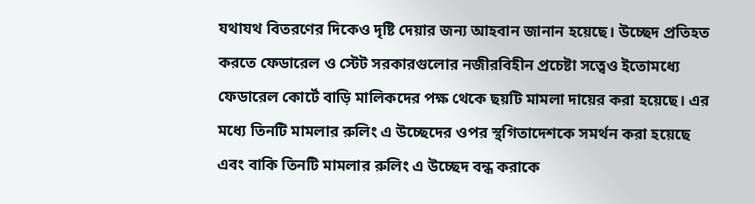যথাযথ বিতরণের দিকেও দৃষ্টি দেয়ার জন্য আহবান জানান হয়েছে। উচ্ছেদ প্রতিহত করতে ফেডারেল ও স্টেট সরকারগুলোর নজীরবিহীন প্রচেষ্টা সত্বেও ইতোমধ্যে ফেডারেল কোর্টে বাড়ি মালিকদের পক্ষ থেকে ছয়টি মামলা দায়ের করা হয়েছে। এর মধ্যে তিনটি মামলার রুলিং এ উচ্ছেদের ওপর স্থগিতাদেশকে সমর্থন করা হয়েছে এবং বাকি তিনটি মামলার রুলিং এ উচ্ছেদ বন্ধ করাকে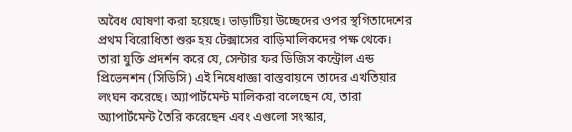অবৈধ ঘোষণা করা হয়েছে। ভাড়াটিয়া উচ্ছেদের ওপর স্থগিতাদেশের প্রথম বিরোধিতা শুরু হয় টেক্সাসের বাড়িমালিকদের পক্ষ থেকে। তারা যুক্তি প্রদর্শন করে যে, সেন্টার ফর ডিজিস কন্ট্রোল এন্ড প্রিভেনশন (সিডিসি) এই নিষেধাজ্ঞা বাস্তবায়নে তাদের এখতিয়ার লংঘন করেছে। অ্যাপার্টমেন্ট মালিকরা বলেছেন যে, তারা অ্যাপার্টমেন্ট তৈরি করেছেন এবং এগুলো সংস্কার,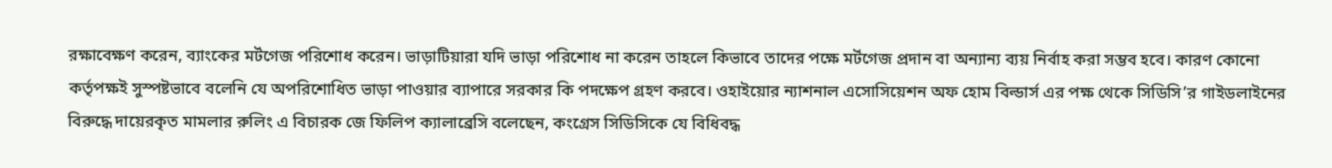রক্ষাবেক্ষণ করেন, ব্যাংকের মর্টগেজ পরিশোধ করেন। ভাড়াটিয়ারা যদি ভাড়া পরিশোধ না করেন তাহলে কিভাবে তাদের পক্ষে মর্টগেজ প্রদান বা অন্যান্য ব্যয় নির্বাহ করা সম্ভব হবে। কারণ কোনো কর্তৃপক্ষই সুস্পষ্টভাবে বলেনি যে অপরিশোধিত ভাড়া পাওয়ার ব্যাপারে সরকার কি পদক্ষেপ গ্রহণ করবে। ওহাইয়োর ন্যাশনাল এসোসিয়েশন অফ হোম বিল্ডার্স এর পক্ষ থেকে সিডিসি’র গাইডলাইনের বিরুদ্ধে দায়েরকৃত মামলার রুলিং এ বিচারক জে ফিলিপ ক্যালাব্রেসি বলেছেন, কংগ্রেস সিডিসিকে যে বিধিবদ্ধ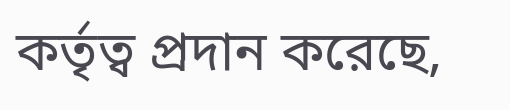কর্তৃত্ব প্রদান করেছে,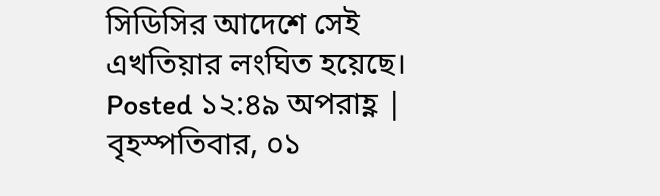সিডিসির আদেশে সেই এখতিয়ার লংঘিত হয়েছে।
Posted ১২:৪৯ অপরাহ্ণ | বৃহস্পতিবার, ০১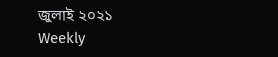জুলাই ২০২১
Weekly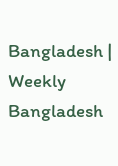Bangladesh | Weekly Bangladesh